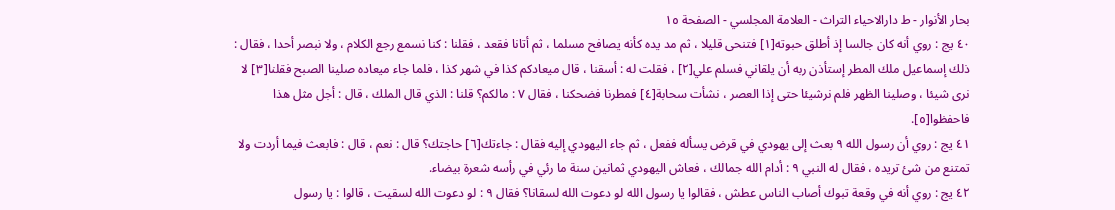بحار الأنوار - ط دارالاحیاء التراث - العلامة المجلسي - الصفحة ١٥
٤٠ يج : روي أنه كان جالسا إذ أطلق حبوته[١] فتنحى قليلا ، ثم مد يده كأنه يصافح مسلما ، ثم أتانا فقعد ، فقلنا : كنا نسمع رجع الكلام ، ولا نبصر أحدا ، فقال : ذلك إسماعيل ملك المطر إستأذن ربه أن يلقاني فسلم علي[٢] ، فقلت له : أسقنا ، قال ميعادكم كذا في شهر كذا ، فلما جاء ميعاده صلينا الصبح فقلنا[٣] لا نرى شيئا ، وصلينا الظهر فلم نرشيئا حتى إذا العصر ، نشأت سحابة[٤] فمطرنا فضحكنا ، فقال ٧ : مالكم؟ قلنا : الذي قال الملك ، قال : أجل مثل هذا فاحفظوا[٥].
٤١ يج : روي أن رسول الله ٩ بعث إلى يهودي في قرض يسأله ففعل ، ثم جاء اليهودي إليه فقال : جاءتك[٦] حاجتك؟ قال : نعم ، قال : فابعث فيما أردت ولا تمتنع من شئ تريده ، فقال له النبي ٩ : أدام الله جمالك ، فعاش اليهودي ثمانين سنة ما رئي في رأسه شعرة بيضاء.
٤٢ يج : روي أنه في وقعة تبوك أصاب الناس عطش ، فقالوا يا رسول الله لو دعوت الله لسقانا؟ فقال ٩ : لو دعوت الله لسقيت ، قالوا : يا رسول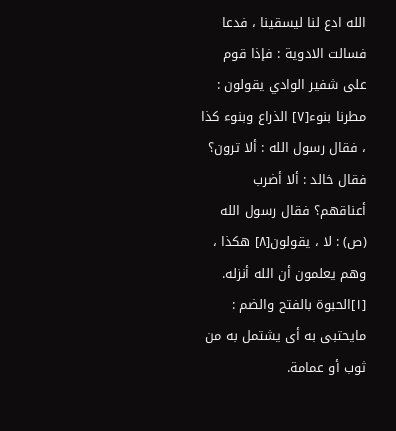الله ادع لنا ليسقينا ، فدعا فسالت الادوية : فإذا قوم على شفير الوادي يقولون : مطرنا بنوء[٧] الذراع وبنوء كذا ، فقال رسول الله : ألا ترون؟ فقال خالد : ألا أضرب أعناقهم؟ فقال رسول الله (ص) : لا ، يقولون[٨] هكذا ، وهم يعلمون أن الله أنزله.
[١]الحبوة بالفتح والضم : مايحتبى به أى يشتمل به من ثوب أو عمامة.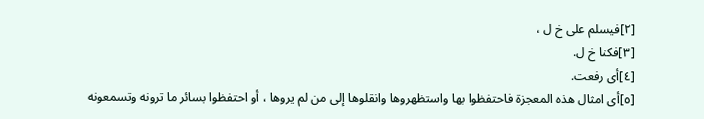[٢]فيسلم على خ ل ،
[٣]فكنا خ ل.
[٤]أى رفعت.
[٥]أى امثال هذه المعجزة فاحتفظوا بها واستظهروها وانقلوها إلى من لم يروها ، أو احتفظوا بسائر ما ترونه وتسمعونه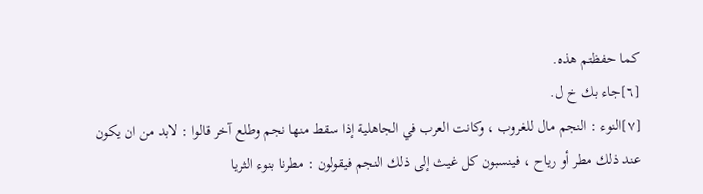كما حفظتم هذه.
[٦]جاء بك خ ل.
[٧]النوء : النجم مال للغروب ، وكانت العرب في الجاهلية إذا سقط منها نجم وطلع آخر قالوا : لابد من ان يكون عند ذلك مطر أو رياح ، فينسبون كل غيث إلى ذلك النجم فيقولون : مطرنا بنوء الثريا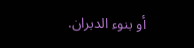أو بنوء الدبران.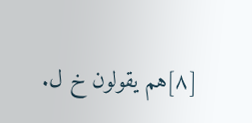[٨]هم يقولون خ ل.